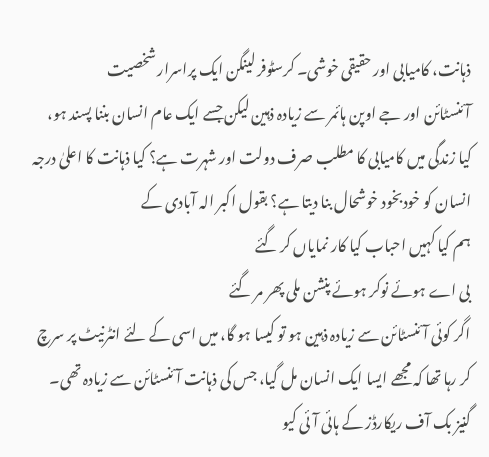ذہانت، کامیابی اور حقیقی خوشی۔ کرسٹوفر لینگن ایک پراسرار شخصیت
آئنسٹائن اور جے اوپن ہائمر سے زیادہ ذہین لیکن جسے ایک عام انسان بننا پسند ہو،
کیا زندگی میں کامیابی کا مطلب صرف دولت اور شہرت ہے؟ کیا ذہانت کا اعلیٰ درجہ انسان کو خودبخود خوشحال بنا دیتا ہے؟ بقول اکبر الہ آبادی کے
ہم کیا کہیں احباب کیا کار نمایاں کر گئے
بی اے ہوئے نوکر ہوئے پنشن ملی پھر مر گئے
اگر کوئی آئنسٹائن سے زیادہ ذہین ہو تو کیسا ہو گا، میں اسی کے لئے انٹرنیٹ پر سرچ کر رہا تھا کہ مجھے ایسا ایک انسان مل گیا، جس کی ذہانت آئنسٹائن سے زیادہ تھی۔ گنیز بک آف ریکارڈز کے ہائی آئی کیو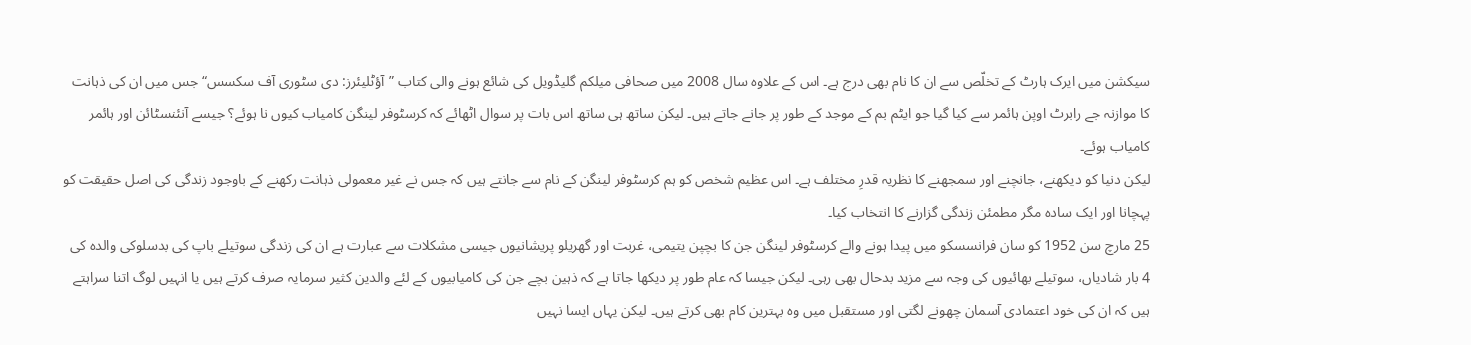سیکشن میں ایرک ہارٹ کے تخلّص سے ان کا نام بھی درج ہے۔ اس کے علاوہ سال 2008 میں صحافی میلکم گلیڈویل کی شائع ہونے والی کتاب ”آؤٹلیئرز: دی سٹوری آف سکسس“ جس میں ان کی ذہانت کا موازنہ جے رابرٹ اوپن ہائمر سے کیا گیا جو ایٹم بم کے موجد کے طور پر جانے جاتے ہیں۔ لیکن ساتھ ہی ساتھ اس بات پر سوال اٹھائے کہ کرسٹوفر لینگن کامیاب کیوں نا ہوئے؟ جیسے آنئنسٹائن اور ہائمر کامیاب ہوئے۔
لیکن دنیا کو دیکھنے، جانچنے اور سمجھنے کا نظریہ قدرِ مختلف ہے۔ اس عظیم شخص کو ہم کرسٹوفر لینگن کے نام سے جانتے ہیں کہ جس نے غیر معمولی ذہانت رکھنے کے باوجود زندگی کی اصل حقیقت کو پہچانا اور ایک سادہ مگر مطمئن زندگی گزارنے کا انتخاب کیا۔
25 مارچ سن 1952 کو سان فرانسسکو میں پیدا ہونے والے کرسٹوفر لینگن جن کا بچپن یتیمی، غربت اور گھریلو پریشانیوں جیسی مشکلات سے عبارت ہے ان کی زندگی سوتیلے باپ کی بدسلوکی والدہ کی 4 بار شادیاں، سوتیلے بھائیوں کی وجہ سے مزید بدحال بھی رہی۔ لیکن جیسا کہ عام طور پر دیکھا جاتا ہے کہ ذہین بچے جن کی کامیابیوں کے لئے والدین کثیر سرمایہ صرف کرتے ہیں یا انہیں لوگ اتنا سراہتے ہیں کہ ان کی خود اعتمادی آسمان چھونے لگتی اور مستقبل میں وہ بہترین کام بھی کرتے ہیں۔ لیکن یہاں ایسا نہیں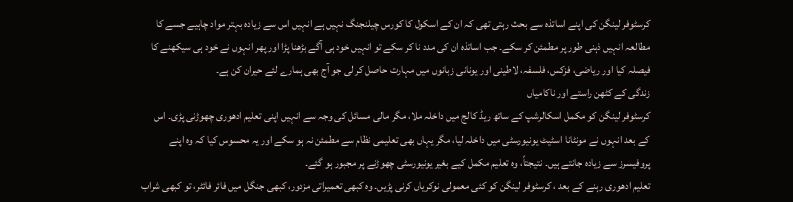کرسٹوفر لینگن کی اپنے اساتذہ سے بحث رہتی تھی کہ ان کے اسکول کا کورس چیلنجنگ نہیں ہے انہیں اس سے زیادہ بہتر مواد چاہیے جسے کا مطالعہ انہیں ذہنی طور پر مطمئن کر سکے۔ جب اساتذہ ان کی مدد نا کر سکے تو انہیں خود ہی آگے بڑھنا پڑا اور پھر انہوں نے خود ہی سیکھنے کا فیصلہ کیا اور ریاضی، فزکس، فلسفہ، لاطینی اور یونانی زبانوں میں مہارت حاصل کر لی جو آج بھی ہمارے لئے حیران کن ہے۔
زندگی کے کٹھن راستے اور ناکامیاں
کرسٹوفر لینگن کو مکمل اسکالرشپ کے ساتھ ریڈ کالج میں داخلہ ملا، مگر مالی مسائل کی وجہ سے انہیں اپنی تعلیم ادھوری چھوڑنی پڑی۔ اس کے بعد انہوں نے مونٹانا اسٹیٹ یونیورسٹی میں داخلہ لیا، مگر یہاں بھی تعلیمی نظام سے مطمئن نہ ہو سکے اور یہ محسوس کیا کہ وہ اپنے پروفیسرز سے زیادہ جانتے ہیں۔ نتیجتاً، وہ تعلیم مکمل کیے بغیر یونیورسٹی چھوڑنے پر مجبور ہو گئے۔
تعلیم ادھوری رہنے کے بعد ، کرسٹوفر لینگن کو کئی معمولی نوکریاں کرنی پڑیں۔ وہ کبھی تعمیراتی مزدور، کبھی جنگل میں فائر فائٹر، تو کبھی شراب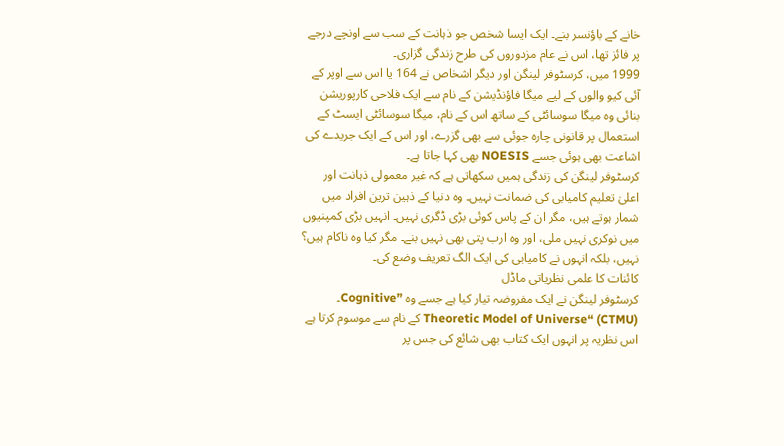خانے کے باؤنسر بنے۔ ایک ایسا شخص جو ذہانت کے سب سے اونچے درجے پر فائز تھا، اس نے عام مزدوروں کی طرح زندگی گزاری۔
1999 میں، کرسٹوفر لینگن اور دیگر اشخاص نے 164 یا اس سے اوپر کے آئی کیو والوں کے لیے میگا فاؤنڈیشن کے نام سے ایک فلاحی کارپوریشن بنائی وہ میگا سوسائٹی کے ساتھ اس کے نام، میگا سوسائٹی ایسٹ کے استعمال پر قانونی چارہ جوئی سے بھی گزرے، اور اس کے ایک جریدے کی اشاعت بھی ہوئی جسے NOESIS بھی کہا جاتا ہے۔
کرسٹوفر لینگن کی زندگی ہمیں سکھاتی ہے کہ غیر معمولی ذہانت اور اعلیٰ تعلیم کامیابی کی ضمانت نہیں۔ وہ دنیا کے ذہین ترین افراد میں شمار ہوتے ہیں، مگر ان کے پاس کوئی بڑی ڈگری نہیں۔ انہیں بڑی کمپنیوں میں نوکری نہیں ملی، اور وہ ارب پتی بھی نہیں بنے۔ مگر کیا وہ ناکام ہیں؟ نہیں، بلکہ انہوں نے کامیابی کی ایک الگ تعریف وضع کی۔
کائنات کا علمی نظریاتی ماڈل
کرسٹوفر لینگن نے ایک مفروضہ تیار کیا ہے جسے وہ ”Cognitive۔ Theoretic Model of Universe“ (CTMU) کے نام سے موسوم کرتا ہے اس نظریہ پر انہوں ایک کتاب بھی شائع کی جس پر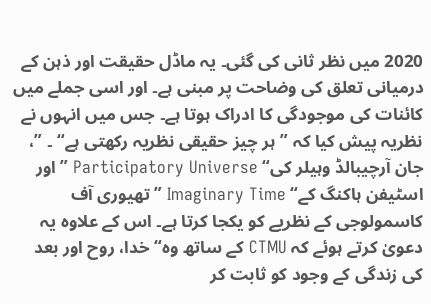2020 میں نظر ثانی کی گئی۔ یہ ماڈل حقیقت اور ذہن کے درمیانی تعلق کی وضاحت پر مبنی ہے۔ اور اسی جملے میں کائنات کی موجودگی کا ادراک ہوتا ہے۔ جس میں انہوں نے نظریہ پیش کیا کہ ”ہر چیز حقیقی نظریہ رکھتی ہے“ ۔ ”، جان آرچیبالڈ وہیلر کی“ Participatory Universe ”اور اسٹیفن ہاکنگ کے“ Imaginary Time ”تھیوری آف کاسمولوجی کے نظریے کو یکجا کرتا ہے۔ اس کے علاوہ یہ دعویٰ کرتے ہوئے کہ CTMU کے ساتھ وہ“ خدا، روح اور بعد کی زندگی کے وجود کو ثابت کر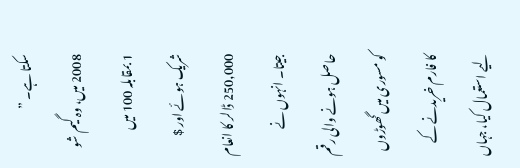سکتا ہے۔ ”
2008 میں، وہ گیم شو 1 بمقابلہ 100 میں شریک ہوئے اور $ 250,000 ڈالر کا انعام جیتا۔ انہوں نے حاصل ہونے والی رقم کو مسوری میں گھوڑوں کا فارم خریدنے کے لیے استعمال کیا، جہاں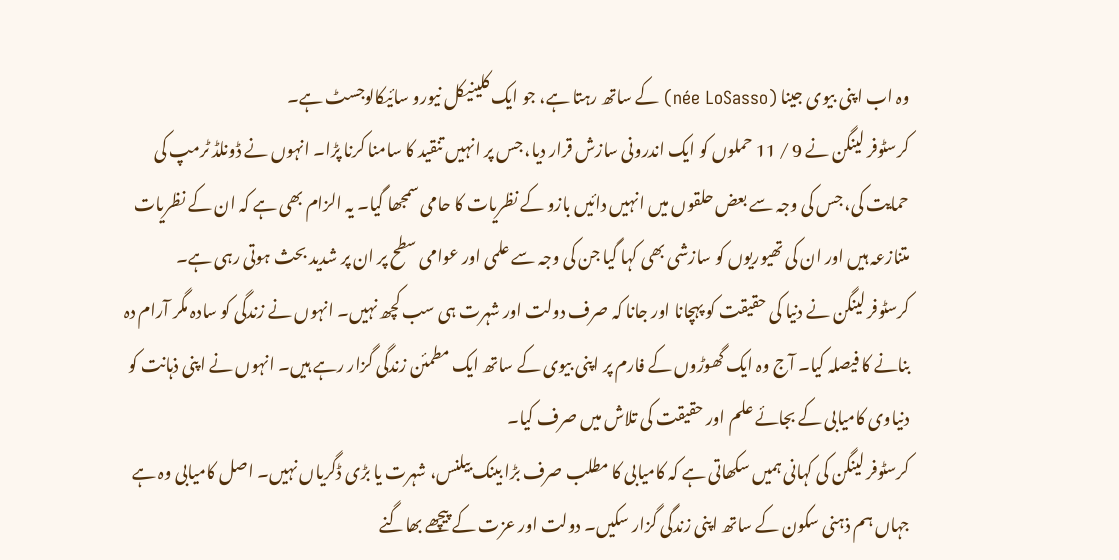وہ اب اپنی بیوی جینا (née LoSasso) کے ساتھ رہتا ہے، جو ایک کلینیکل نیورو سائیکالوجسٹ ہے۔
کرسٹوفر لینگن نے 9 / 11 حملوں کو ایک اندرونی سازش قرار دیا، جس پر انہیں تنقید کا سامنا کرنا پڑا۔ انہوں نے ڈونلڈ ٹرمپ کی حمایت کی، جس کی وجہ سے بعض حلقوں میں انہیں دائیں بازو کے نظریات کا حامی سمجھا گیا۔ یہ الزام بھی ہے کہ ان کے نظریات متنازعہ ہیں اور ان کی تھیوریوں کو سازشی بھی کہا گیا جن کی وجہ سے علمی اور عوامی سطح پر ان پر شدید بحث ہوتی رہی ہے۔
کرسٹوفر لینگن نے دنیا کی حقیقت کو پہچانا اور جانا کہ صرف دولت اور شہرت ہی سب کچھ نہیں۔ انہوں نے زندگی کو سادہ مگر آرام دہ بنانے کا فیصلہ کیا۔ آج وہ ایک گھوڑوں کے فارم پر اپنی بیوی کے ساتھ ایک مطمئن زندگی گزار رہے ہیں۔ انہوں نے اپنی ذہانت کو دنیاوی کامیابی کے بجائے علم اور حقیقت کی تلاش میں صرف کیا۔
کرسٹوفر لینگن کی کہانی ہمیں سکھاتی ہے کہ کامیابی کا مطلب صرف بڑا بینک بیلنس، شہرت یا بڑی ڈگریاں نہیں۔ اصل کامیابی وہ ہے جہاں ہم ذہنی سکون کے ساتھ اپنی زندگی گزار سکیں۔ دولت اور عزت کے پیچھے بھاگنے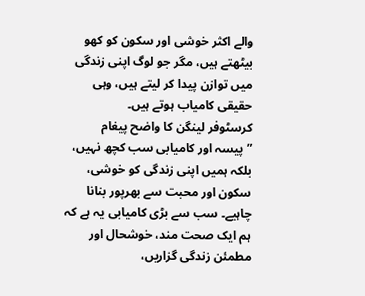والے اکثر خوشی اور سکون کو کھو بیٹھتے ہیں، مگر جو لوگ اپنی زندگی میں توازن پیدا کر لیتے ہیں، وہی حقیقی کامیاب ہوتے ہیں۔
کرسٹوفر لینگن کا واضح پیغام
”پیسہ اور کامیابی سب کچھ نہیں، بلکہ ہمیں اپنی زندگی کو خوشی، سکون اور محبت سے بھرپور بنانا چاہیے۔ سب سے بڑی کامیابی یہ ہے کہ ہم ایک صحت مند، خوشحال اور مطمئن زندگی گزاریں،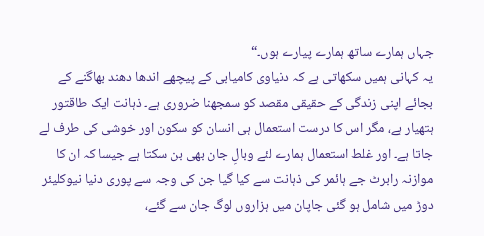جہاں ہمارے ساتھ ہمارے پیارے ہوں۔“
یہ کہانی ہمیں سکھاتی ہے کہ دنیاوی کامیابی کے پیچھے اندھا دھند بھاگنے کے بجائے اپنی زندگی کے حقیقی مقصد کو سمجھنا ضروری ہے۔ ذہانت ایک طاقتور ہتھیار ہے، مگر اس کا درست استعمال ہی انسان کو سکون اور خوشی کی طرف لے جاتا ہے۔ اور غلط استعمال ہمارے لئے وبالِ جان بھی بن سکتا ہے جیسا کہ ان کا موازنہ رابرٹ جے ہائمر کی ذہانت سے کیا گیا جن کی وجہ سے پوری دنیا نیوکلیئر دوڑ میں شامل ہو گئی جاپان میں ہزاروں لوگ جان سے گئے،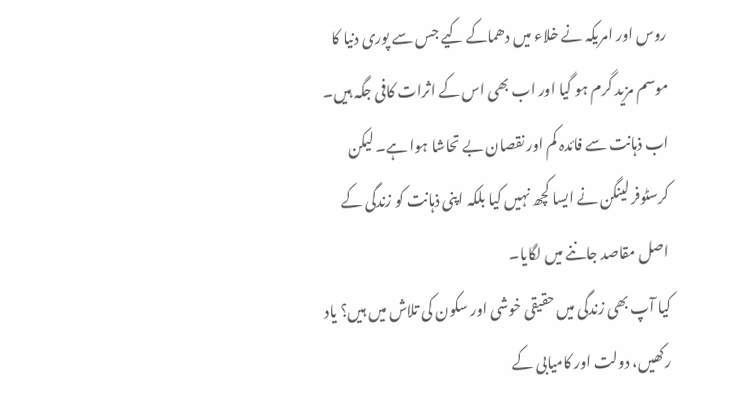روس اور امریکہ نے خلاء میں دھماکے کیے جس سے پوری دنیا کا موسم مزید گرم ہو گیا اور اب بھی اس کے اثرات کافی جگہ ہیں۔ اب ذہانت سے فائدہ کم اور نقصان بے تحاشا ہوا ہے۔ لیکن کرسٹوفر لینگن نے ایسا کچھ نہیں کیا بلکہ اپنی ذہانت کو زندگی کے اصل مقاصد جاننے میں لگایا۔
کیا آپ بھی زندگی میں حقیقی خوشی اور سکون کی تلاش میں ہیں؟ یاد رکھیں، دولت اور کامیابی کے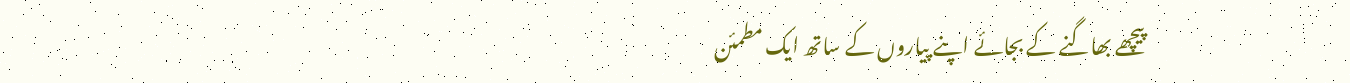پیچھے بھاگنے کے بجائے اپنے پیاروں کے ساتھ ایک مطمئن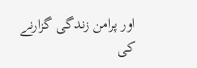اور پرامن زندگی گزارنے کی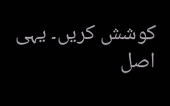کوشش کریں۔ یہی اصل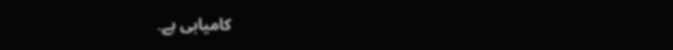کامیابی ہے۔